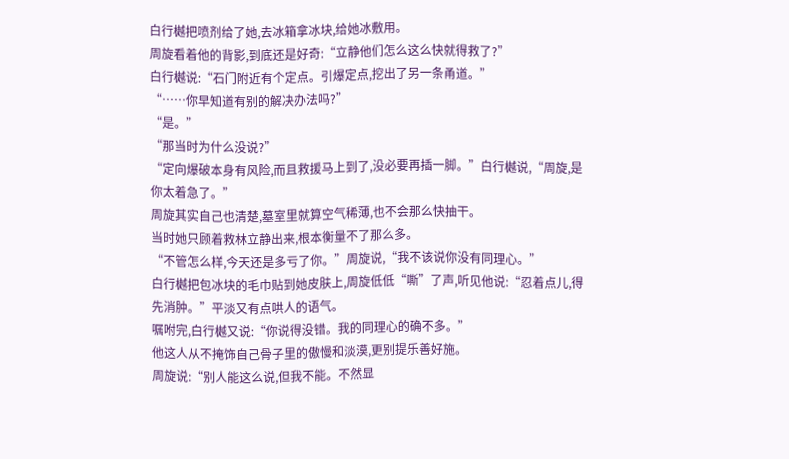白行樾把喷剂给了她,去冰箱拿冰块,给她冰敷用。
周旋看着他的背影,到底还是好奇:“立静他们怎么这么快就得救了?”
白行樾说:“石门附近有个定点。引爆定点,挖出了另一条甬道。”
“……你早知道有别的解决办法吗?”
“是。”
“那当时为什么没说?”
“定向爆破本身有风险,而且救援马上到了,没必要再插一脚。”白行樾说,“周旋,是你太着急了。”
周旋其实自己也清楚,墓室里就算空气稀薄,也不会那么快抽干。
当时她只顾着救林立静出来,根本衡量不了那么多。
“不管怎么样,今天还是多亏了你。”周旋说,“我不该说你没有同理心。”
白行樾把包冰块的毛巾贴到她皮肤上,周旋低低“嘶”了声,听见他说:“忍着点儿,得先消肿。”平淡又有点哄人的语气。
嘱咐完,白行樾又说:“你说得没错。我的同理心的确不多。”
他这人从不掩饰自己骨子里的傲慢和淡漠,更别提乐善好施。
周旋说:“别人能这么说,但我不能。不然显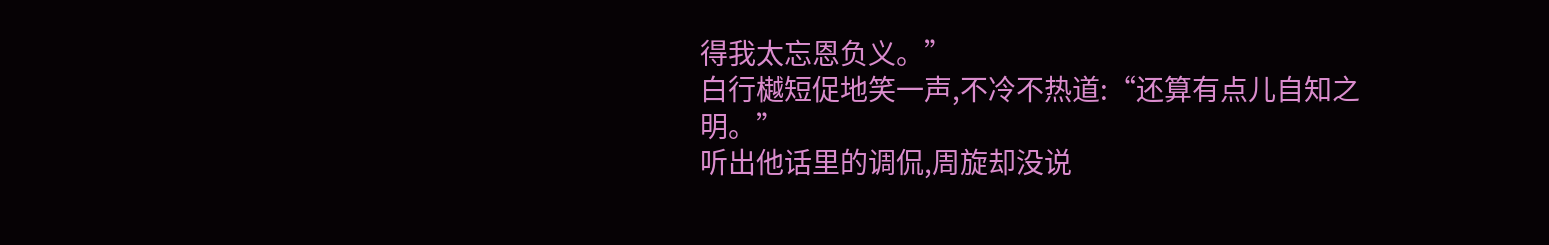得我太忘恩负义。”
白行樾短促地笑一声,不冷不热道:“还算有点儿自知之明。”
听出他话里的调侃,周旋却没说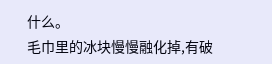什么。
毛巾里的冰块慢慢融化掉,有破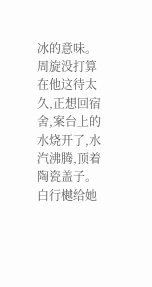冰的意味。
周旋没打算在他这待太久,正想回宿舍,案台上的水烧开了,水汽沸腾,顶着陶瓷盖子。
白行樾给她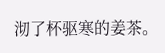沏了杯驱寒的姜茶。